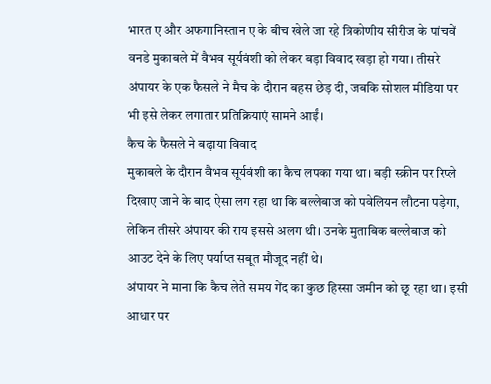भारत ए और अफगानिस्तान ए के बीच खेले जा रहे त्रिकोणीय सीरीज के पांचवें वनडे मुकाबले में वैभव सूर्यवंशी को लेकर बड़ा विवाद खड़ा हो गया। तीसरे अंपायर के एक फैसले ने मैच के दौरान बहस छेड़ दी, जबकि सोशल मीडिया पर भी इसे लेकर लगातार प्रतिक्रियाएं सामने आईं।
कैच के फैसले ने बढ़ाया विवाद
मुकाबले के दौरान वैभव सूर्यवंशी का कैच लपका गया था। बड़ी स्क्रीन पर रिप्ले दिखाए जाने के बाद ऐसा लग रहा था कि बल्लेबाज को पवेलियन लौटना पड़ेगा, लेकिन तीसरे अंपायर की राय इससे अलग थी। उनके मुताबिक बल्लेबाज को आउट देने के लिए पर्याप्त सबूत मौजूद नहीं थे।
अंपायर ने माना कि कैच लेते समय गेंद का कुछ हिस्सा जमीन को छू रहा था। इसी आधार पर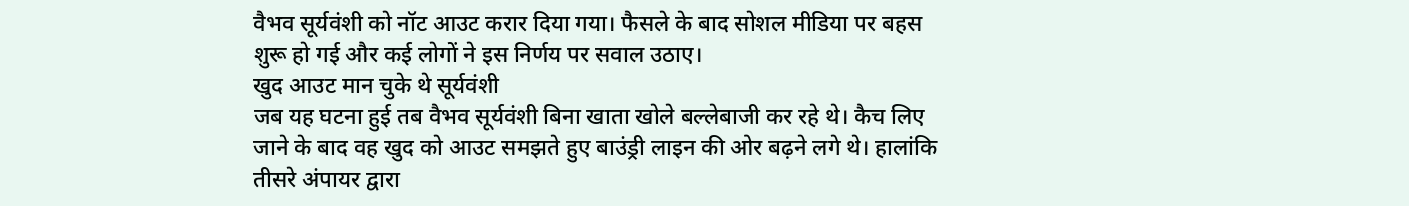वैभव सूर्यवंशी को नॉट आउट करार दिया गया। फैसले के बाद सोशल मीडिया पर बहस शुरू हो गई और कई लोगों ने इस निर्णय पर सवाल उठाए।
खुद आउट मान चुके थे सूर्यवंशी
जब यह घटना हुई तब वैभव सूर्यवंशी बिना खाता खोले बल्लेबाजी कर रहे थे। कैच लिए जाने के बाद वह खुद को आउट समझते हुए बाउंड्री लाइन की ओर बढ़ने लगे थे। हालांकि तीसरे अंपायर द्वारा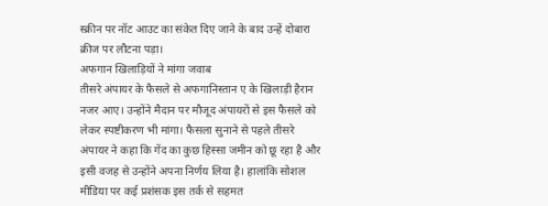स्क्रीन पर नॉट आउट का संकेत दिए जाने के बाद उन्हें दोबारा क्रीज पर लौटना पड़ा।
अफगान खिलाड़ियों ने मांगा जवाब
तीसरे अंपायर के फैसले से अफगानिस्तान ए के खिलाड़ी हैरान नजर आए। उन्होंने मैदान पर मौजूद अंपायरों से इस फैसले को लेकर स्पष्टीकरण भी मांगा। फैसला सुनाने से पहले तीसरे अंपायर ने कहा कि गेंद का कुछ हिस्सा जमीन को छू रहा है और इसी वजह से उन्होंने अपना निर्णय लिया है। हालांकि सोशल मीडिया पर कई प्रशंसक इस तर्क से सहमत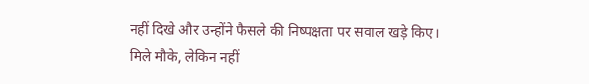नहीं दिखे और उन्होंने फैसले की निष्पक्षता पर सवाल खड़े किए।
मिले मौके, लेकिन नहीं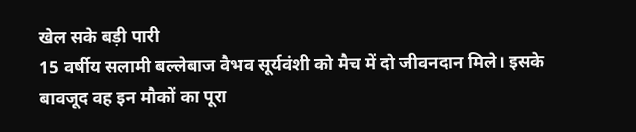खेल सके बड़ी पारी
15 वर्षीय सलामी बल्लेबाज वैभव सूर्यवंशी को मैच में दो जीवनदान मिले। इसके बावजूद वह इन मौकों का पूरा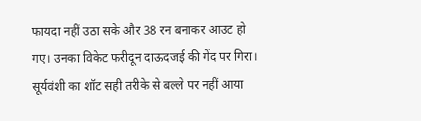फायदा नहीं उठा सके और 38 रन बनाकर आउट हो गए। उनका विकेट फरीदून दाऊदजई की गेंद पर गिरा। सूर्यवंशी का शॉट सही तरीके से बल्ले पर नहीं आया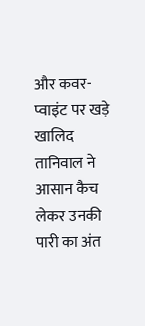और कवर-प्वाइंट पर खड़े खालिद तानिवाल ने आसान कैच लेकर उनकी पारी का अंत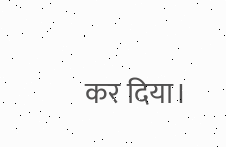कर दिया।